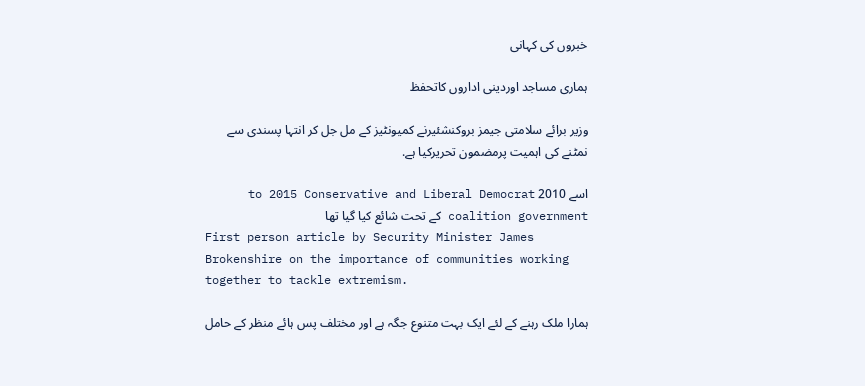خبروں کی کہانی

ہماری مساجد اوردینی اداروں کاتحفظ

وزیر برائے سلامتی جیمز بروکنشئیرنے کمیونٹیز کے مل جل کر انتہا پسندی سے نمٹنے کی اہمیت پرمضمون تحریرکیا ہے.

اسے 2010 to 2015 Conservative and Liberal Democrat coalition government کے تحت شائع کیا گیا تھا
First person article by Security Minister James Brokenshire on the importance of communities working together to tackle extremism.

ہمارا ملک رہنے کے لئے ایک بہت متنوع جگہ ہے اور مختلف پس ہائے منظر کے حامل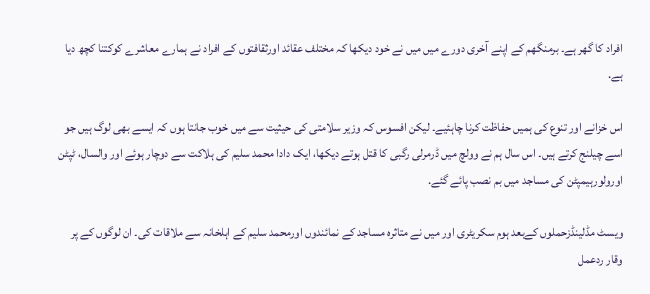افراد کا گھر ہے۔ برمنگھم کے اپنے آخری دورے میں میں نے خود دیکھا کہ مختلف عقائد اورثقافتوں کے افراد نے ہمارے معاشرے کوکتنا کچھ دیا ہے.

اس خزانے اور تنوع کی ہمیں حفاظت کرنا چاہئیے۔ لیکن افسوس کہ وزیر سلامتی کی حیثیت سے میں خوب جانتا ہوں کہ ایسے بھی لوگ ہیں جو اسے چیلنج کرتے ہیں۔ اس سال ہم نے وولچ میں ڈرمرلی رگبی کا قتل ہوتے دیکھا، ایک دادا محمد سلیم کی ہلاکت سے دوچار ہوئے اور والسال، ٹپٹن اورولورہیمپٹن کی مساجد میں بم نصب پائے گئے.

ویسٹ مڈلینڈزحملوں کےبعد ہوم سکریٹری اور میں نے متاثرہ مساجد کے نمائندوں اورمحمد سلیم کے اہلخانہ سے ملاقات کی۔ ان لوگوں کے پر وقار ردعمل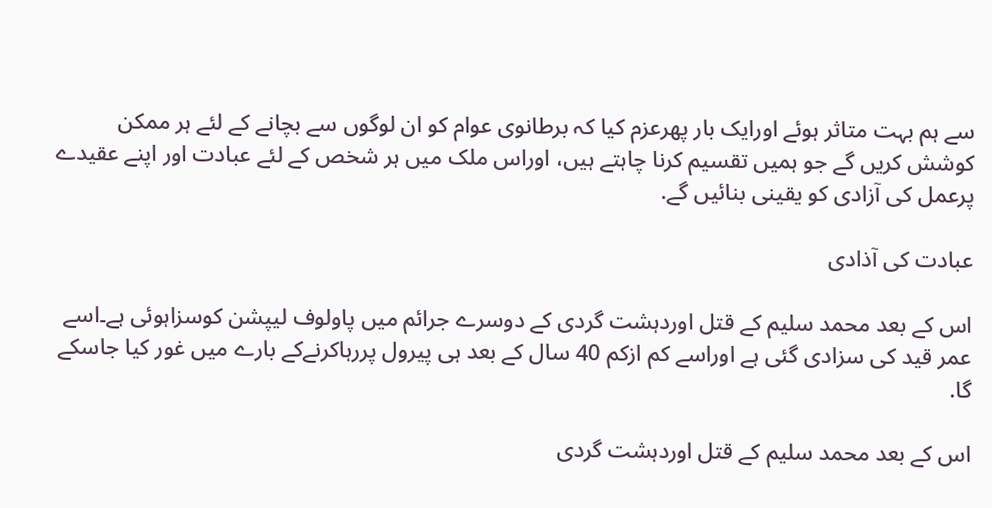سے ہم بہت متاثر ہوئے اورایک بار پھرعزم کیا کہ برطانوی عوام کو ان لوگوں سے بچانے کے لئے ہر ممکن کوشش کریں گے جو ہمیں تقسیم کرنا چاہتے ہیں، اوراس ملک میں ہر شخص کے لئے عبادت اور اپنے عقیدے پرعمل کی آزادی کو یقینی بنائیں گے.

عبادت کی آذادی

اس کے بعد محمد سلیم کے قتل اوردہشت گردی کے دوسرے جرائم میں پاولوف لیپشن کوسزاہوئی ہے۔اسے عمر قید کی سزادی گئی ہے اوراسے کم ازکم 40 سال کے بعد ہی پیرول پررہاکرنےکے بارے میں غور کیا جاسکے گا.

اس کے بعد محمد سلیم کے قتل اوردہشت گردی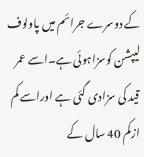کے دوسرے جرائم میں پاولوف لیپشن کوسزاہوئی ہے۔اسے عمر قید کی سزادی گئی ہے اوراسے کم ازکم 40 سال کے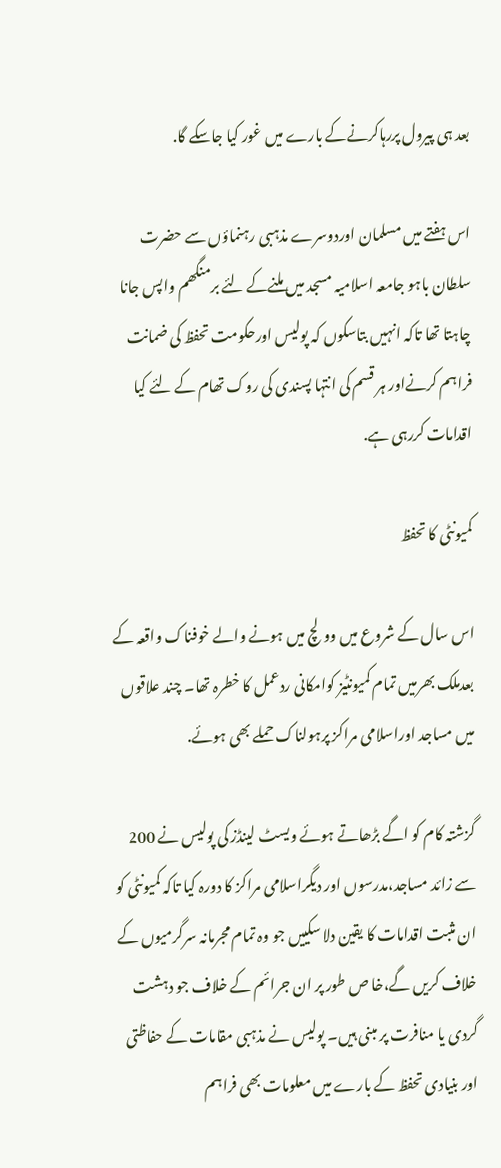بعد ہی پیرول پررہاکرنےکے بارے میں غور کیا جاسکے گا.

اس ہفتے میں مسلمان اوردوسرے مذہبی رہنماؤں سے حضرت سلطان باہو جامعہ اسلامیہ مسجد میں ملنےکے لئے برمنگھم واپس جانا چاہتا تھا تاکہ انہیں بتاسکوں کہ پولیس اورحکومت تحفظ کی ضمانت فراہم کرنےاور ہر قسم کی انتہا پسندی کی روک تھام کے لئے کیا اقدامات کررہی ہے.

کمیونٹی کا تحفظ

اس سال کے شروع میں وولچ میں ہونے والے خوفناک واقعہ کے بعدملک بھرمیں تمام کمیونٹیز کوامکانی ردعمل کا خطرہ تھا۔ چند علاقوں میں مساجد اوراسلامی مراکز پرہولناک حملے بھی ہوئے.

گزشتہ کام کو اگے بڑھاتے ہوئے ویسٹ لینڈز کی پولیس نے 200 سے زائد مساجد،مدرسوں اور دیگراسلامی مراکز کا دورہ کیا تاکہ کمیونٹی کو ان مثبت اقدامات کا یقین دلا سکییں جو وہ تمام مجرمانہ سرگرمیوں کے خلاف کریں گے،خا ص طور پر ان جرائم کے خلاف جو دہشت گردی یا منافرت پر مبنی ہیں۔ پولیس نے مذہبی مقامات کے حفاظتی اور بنیادی تحفظ کے بارے میں معلومات بھی فراہم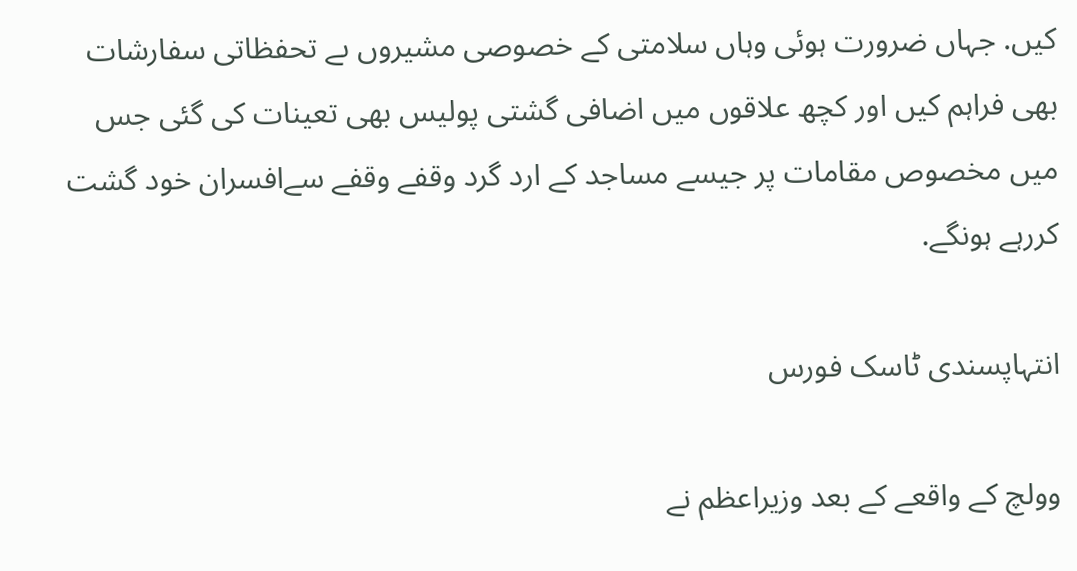کیں. جہاں ضرورت ہوئی وہاں سلامتی کے خصوصی مشیروں ںے تحفظاتی سفارشات بھی فراہم کیں اور کچھ علاقوں میں اضافی گشتی پولیس بھی تعینات کی گئی جس میں مخصوص مقامات پر جیسے مساجد کے ارد گرد وقفے وقفے سےافسران خود گشت کررہے ہونگے.

انتہاپسندی ٹاسک فورس

وولچ کے واقعے کے بعد وزیراعظم نے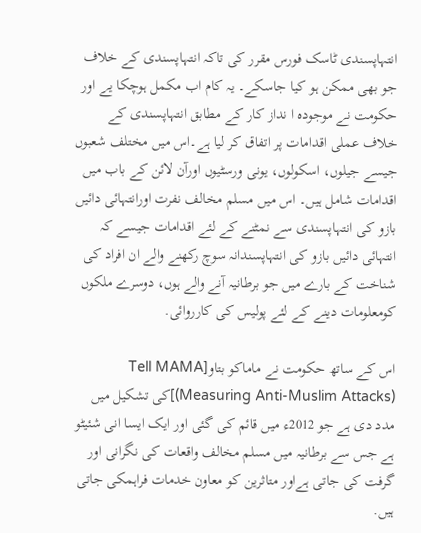انتہاپسندی ٹاسک فورس مقرر کی تاکہ انتہاپسندی کے خلاف جو بھی ممکن ہو کیا جاسکے۔ یہ کام اب مکمل ہوچکا یے اور حکومت نے موجودہ ا نداز کار کے مطابق انتہاپسندی کے خلاف عملی اقدامات پر اتفاق کر لیا ہے۔اس میں مختلف شعبوں جیسے جیلوں، اسکولوں، یونی ورسٹیوں اورآن لائن کے باب میں اقدامات شامل ہیں۔ اس میں مسلم مخالف نفرت اورانتہائی دائیں بازو کی انتہاپسندی سے نمٹنے کے لئے اقدامات جیسے کہ انتہائی دائیں بازو کی انتہاپسندانہ سوچ رکھنے والے ان افراد کی شناخت کے بارے میں جو برطانیہ آنے والے ہوں، دوسرے ملکوں کومعلومات دینے کے لئے پولیس کی کارروائی.

اس کے ساتھ حکومت نے ماماکو بتاو[Tell MAMA (Measuring Anti-Muslim Attacks)]کی تشکیل میں مدد دی ہے جو 2012ء میں قائم کی گئی اور ایک ایسا انی شئیٹو ہے جس سے برطانیہ میں مسلم مخالف واقعات کی نگرانی اور گرفت کی جاتی ہےاور متاثرین کو معاون خدمات فراہمکی جاتی ہیں.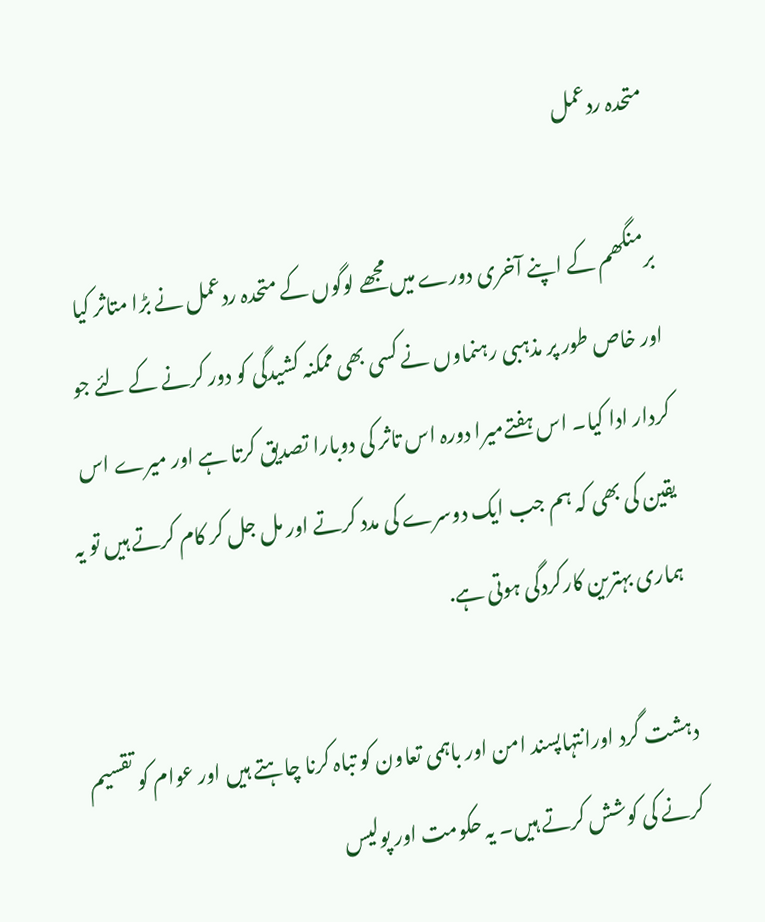متحدہ ردعمل

برمنگھم کے اپنے آخری دورے میں مجھے لوگوں کے متحدہ ردعمل نے بڑا متاثر کیا اور خاص طور پر مذہبی رہنماوں نے کسی بھی ممکنہ کشیدگی کو دور کرنے کے لئے جو کردار ادا کیا۔ اس ہفتےمیرا دورہ اس تاثر کی دوبارا تصدیق کرتا ہے اور میرے اس یقین کی بھی کہ ہم جب ایک دوسرے کی مدد کرتے اور مل جل کر کام کرتے ہیں تو یہ ہماری بہترین کارکردگی ہوتی ہے.

دہشت گرد اورانتہاپسند امن اور باہمی تعاون کو تباہ کرنا چاہتے ہیں اور عوام کو تقسیم کرنے کی کوشش کرتے ہیں۔ یہ حکومت اور پولیس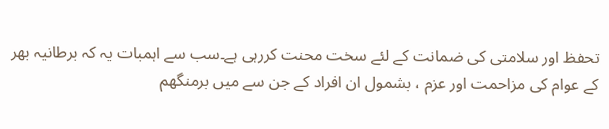تحفظ اور سلامتی کی ضمانت کے لئے سخت محنت کررہی ہے۔سب سے اہمبات یہ کہ برطانیہ بھر کے عوام کی مزاحمت اور عزم ، بشمول ان افراد کے جن سے میں برمنگھم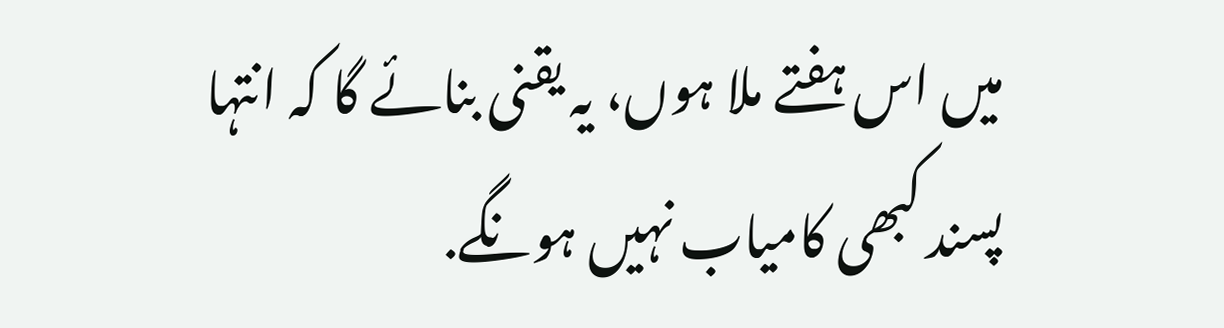میں اس ہفتے ملا ہوں، یہ یقنی بنائے گا کہ انتہا پسند کبھی کامیاب نہیں ہونگے.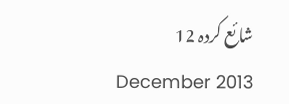شائع کردہ 12 December 2013